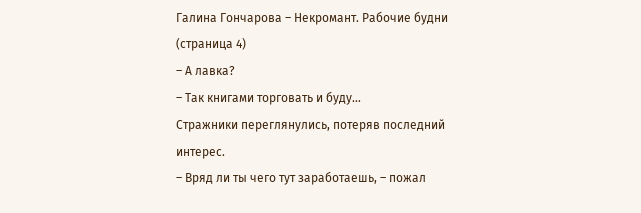Галина Гончарова – Некромант. Рабочие будни (страница 4)
– А лавка?
– Так книгами торговать и буду…
Стражники переглянулись, потеряв последний интерес.
– Вряд ли ты чего тут заработаешь, – пожал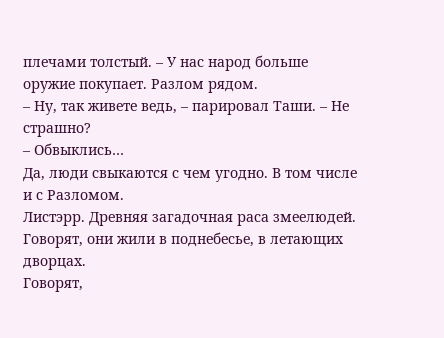плечами толстый. – У нас народ больше оружие покупает. Разлом рядом.
– Ну, так живете ведь, – парировал Таши. – Не страшно?
– Обвыклись…
Да, люди свыкаются с чем угодно. В том числе и с Разломом.
Листэрр. Древняя загадочная раса змеелюдей. Говорят, они жили в поднебесье, в летающих дворцах.
Говорят,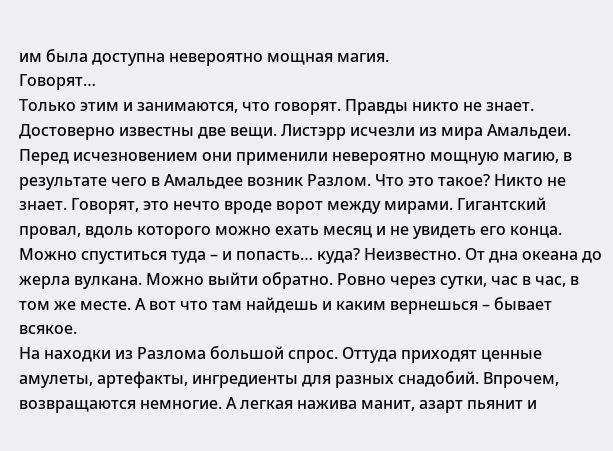им была доступна невероятно мощная магия.
Говорят…
Только этим и занимаются, что говорят. Правды никто не знает.
Достоверно известны две вещи. Листэрр исчезли из мира Амальдеи. Перед исчезновением они применили невероятно мощную магию, в результате чего в Амальдее возник Разлом. Что это такое? Никто не знает. Говорят, это нечто вроде ворот между мирами. Гигантский провал, вдоль которого можно ехать месяц и не увидеть его конца. Можно спуститься туда – и попасть… куда? Неизвестно. От дна океана до жерла вулкана. Можно выйти обратно. Ровно через сутки, час в час, в том же месте. А вот что там найдешь и каким вернешься – бывает всякое.
На находки из Разлома большой спрос. Оттуда приходят ценные амулеты, артефакты, ингредиенты для разных снадобий. Впрочем, возвращаются немногие. А легкая нажива манит, азарт пьянит и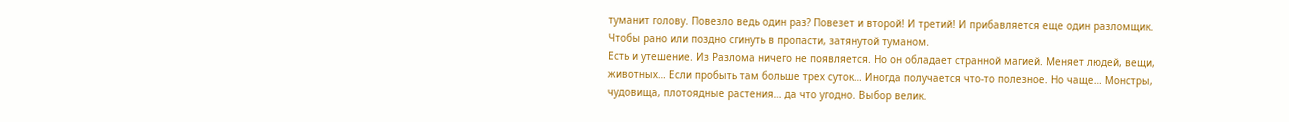туманит голову. Повезло ведь один раз? Повезет и второй! И третий! И прибавляется еще один разломщик. Чтобы рано или поздно сгинуть в пропасти, затянутой туманом.
Есть и утешение. Из Разлома ничего не появляется. Но он обладает странной магией. Меняет людей, вещи, животных… Если пробыть там больше трех суток… Иногда получается что-то полезное. Но чаще… Монстры, чудовища, плотоядные растения… да что угодно. Выбор велик.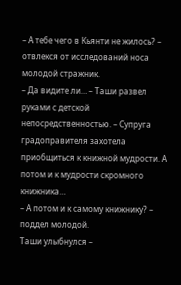– А тебе чего в Кьянти не жилось? – отвлекся от исследований носа молодой стражник.
– Да видите ли… – Таши развел руками с детской непосредственностью. – Супруга градоправителя захотела приобщиться к книжной мудрости. А потом и к мудрости скромного книжника…
– А потом и к самому книжнику? – поддел молодой.
Таши улыбнулся –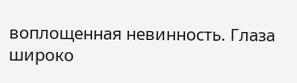воплощенная невинность. Глаза широко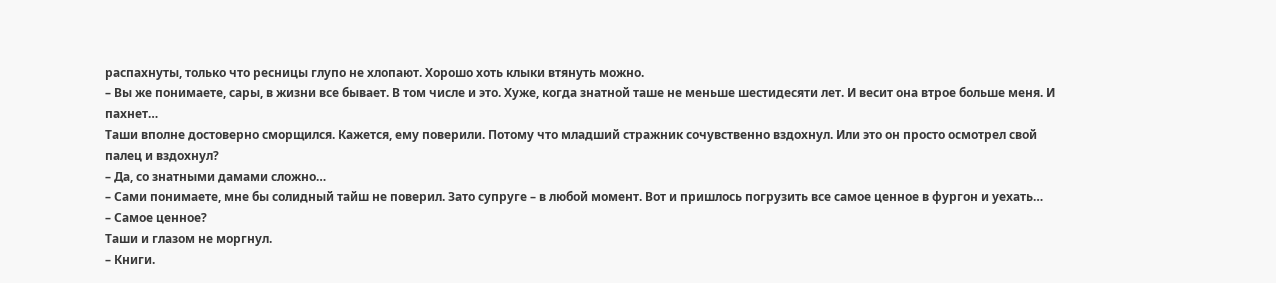распахнуты, только что ресницы глупо не хлопают. Хорошо хоть клыки втянуть можно.
– Вы же понимаете, сары, в жизни все бывает. В том числе и это. Хуже, когда знатной таше не меньше шестидесяти лет. И весит она втрое больше меня. И пахнет…
Таши вполне достоверно сморщился. Кажется, ему поверили. Потому что младший стражник сочувственно вздохнул. Или это он просто осмотрел свой палец и вздохнул?
– Да, со знатными дамами сложно…
– Сами понимаете, мне бы солидный тайш не поверил. Зато супруге – в любой момент. Вот и пришлось погрузить все самое ценное в фургон и уехать…
– Самое ценное?
Таши и глазом не моргнул.
– Книги.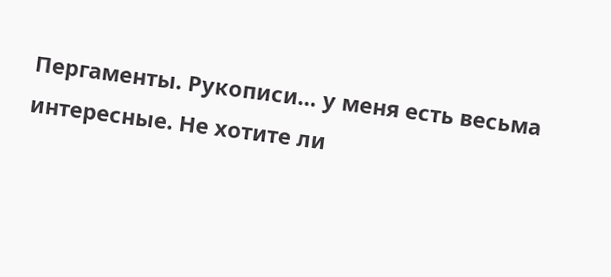Пергаменты. Рукописи… у меня есть весьма интересные. Не хотите ли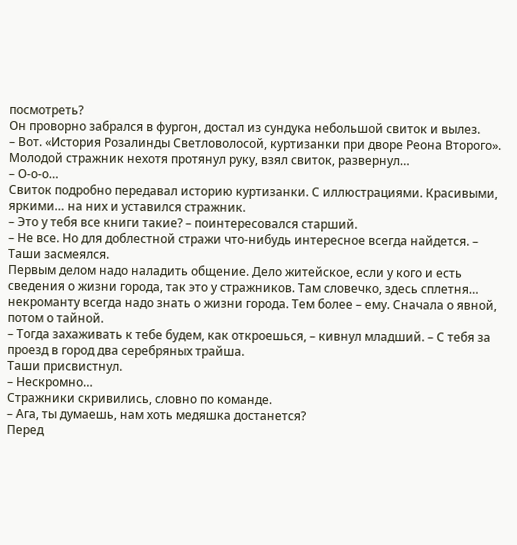посмотреть?
Он проворно забрался в фургон, достал из сундука небольшой свиток и вылез.
– Вот. «История Розалинды Светловолосой, куртизанки при дворе Реона Второго».
Молодой стражник нехотя протянул руку, взял свиток, развернул…
– О-о-о…
Свиток подробно передавал историю куртизанки. С иллюстрациями. Красивыми, яркими… на них и уставился стражник.
– Это у тебя все книги такие? – поинтересовался старший.
– Не все. Но для доблестной стражи что-нибудь интересное всегда найдется. – Таши засмеялся.
Первым делом надо наладить общение. Дело житейское, если у кого и есть сведения о жизни города, так это у стражников. Там словечко, здесь сплетня… некроманту всегда надо знать о жизни города. Тем более – ему. Сначала о явной, потом о тайной.
– Тогда захаживать к тебе будем, как откроешься, – кивнул младший. – С тебя за проезд в город два серебряных трайша.
Таши присвистнул.
– Нескромно…
Стражники скривились, словно по команде.
– Ага, ты думаешь, нам хоть медяшка достанется?
Перед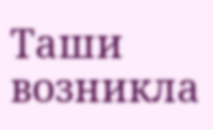Таши возникла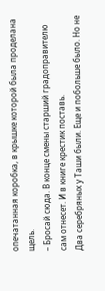опечатанная коробка, в крышке которой была проделана щель.
– Бросай сюда. В конце смены старший градоправителю сам отнесет. И в книге крестик поставь.
Два серебряных у Таши были. Еще и побольше было. Но не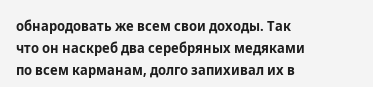обнародовать же всем свои доходы. Так что он наскреб два серебряных медяками по всем карманам, долго запихивал их в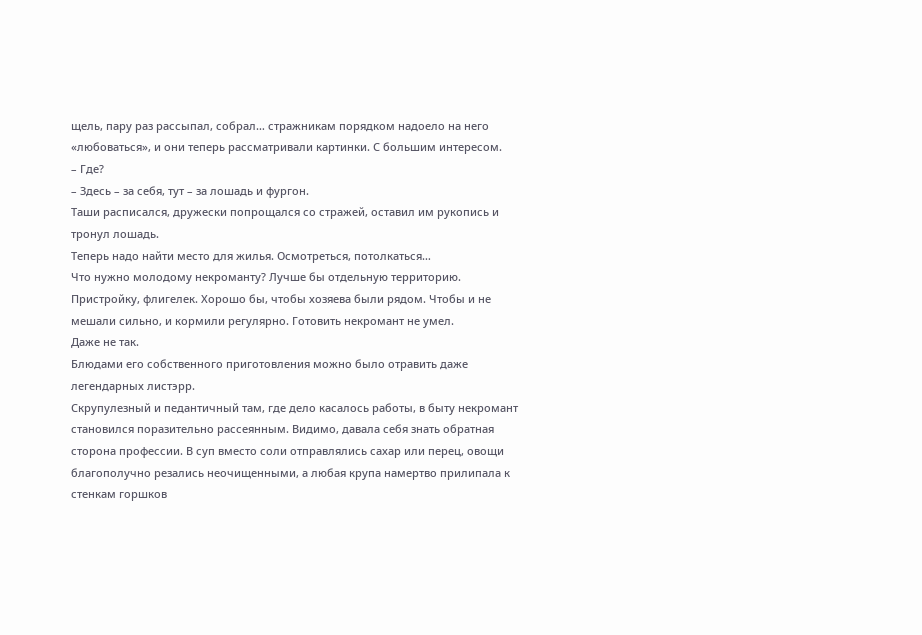щель, пару раз рассыпал, собрал… стражникам порядком надоело на него «любоваться», и они теперь рассматривали картинки. С большим интересом.
– Где?
– Здесь – за себя, тут – за лошадь и фургон.
Таши расписался, дружески попрощался со стражей, оставил им рукопись и тронул лошадь.
Теперь надо найти место для жилья. Осмотреться, потолкаться…
Что нужно молодому некроманту? Лучше бы отдельную территорию. Пристройку, флигелек. Хорошо бы, чтобы хозяева были рядом. Чтобы и не мешали сильно, и кормили регулярно. Готовить некромант не умел.
Даже не так.
Блюдами его собственного приготовления можно было отравить даже легендарных листэрр.
Скрупулезный и педантичный там, где дело касалось работы, в быту некромант становился поразительно рассеянным. Видимо, давала себя знать обратная сторона профессии. В суп вместо соли отправлялись сахар или перец, овощи благополучно резались неочищенными, а любая крупа намертво прилипала к стенкам горшков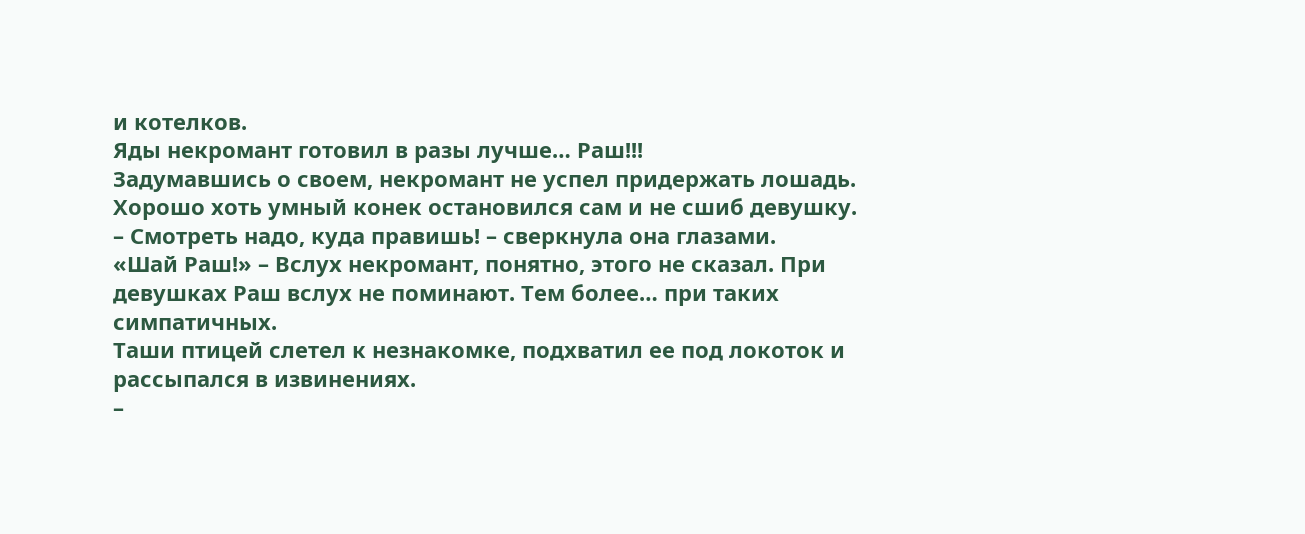и котелков.
Яды некромант готовил в разы лучше… Раш!!!
Задумавшись о своем, некромант не успел придержать лошадь. Хорошо хоть умный конек остановился сам и не сшиб девушку.
– Смотреть надо, куда правишь! – сверкнула она глазами.
«Шай Раш!» – Вслух некромант, понятно, этого не сказал. При девушках Раш вслух не поминают. Тем более… при таких симпатичных.
Таши птицей слетел к незнакомке, подхватил ее под локоток и рассыпался в извинениях.
–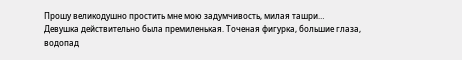Прошу великодушно простить мне мою задумчивость, милая ташри…
Девушка действительно была премиленькая. Точеная фигурка, большие глаза, водопад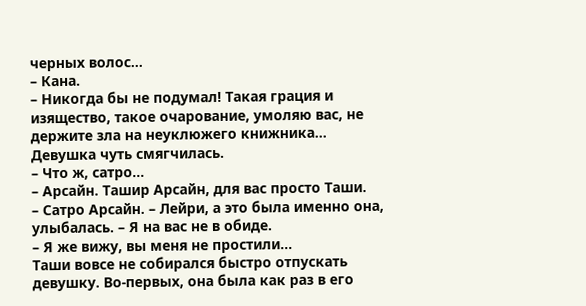черных волос…
– Кана.
– Никогда бы не подумал! Такая грация и изящество, такое очарование, умоляю вас, не держите зла на неуклюжего книжника…
Девушка чуть смягчилась.
– Что ж, сатро…
– Арсайн. Ташир Арсайн, для вас просто Таши.
– Сатро Арсайн. – Лейри, а это была именно она, улыбалась. – Я на вас не в обиде.
– Я же вижу, вы меня не простили…
Таши вовсе не собирался быстро отпускать девушку. Во-первых, она была как раз в его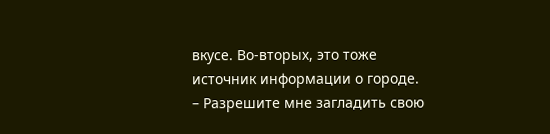вкусе. Во-вторых, это тоже источник информации о городе.
– Разрешите мне загладить свою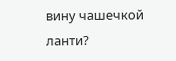вину чашечкой ланти?